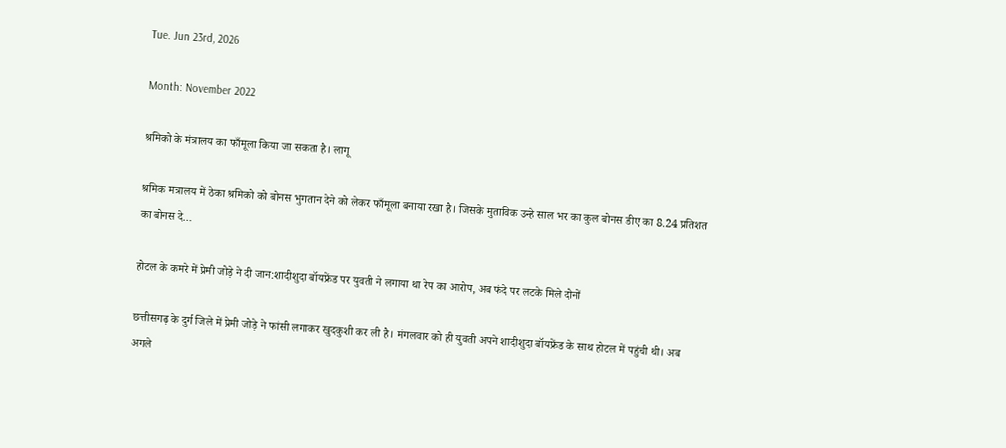Tue. Jun 23rd, 2026

Month: November 2022

श्रमिको के मंत्रालय का फाँमूला किया जा सकता है। लागू

श्रमिक मत्रालय में ठेका श्रमिको को बोनस भुगतान देने को लेकर फाँमूला बनाया रखा है। जिसके मुताविक उन्हे साल भर का कुल बोनस डीए का 8.24 प्रतिशत का बोनस दे…

होटल के कमरे में प्रेमी जोड़े ने दी जान:शादीशुदा बॉयफ्रेंड पर युवती ने लगाया था रेप का आरोप, अब फंदे पर लटके मिले दोनों

छत्तीसगढ़ के दुर्ग जिले में प्रेमी जोड़े ने फांसी लगाकर खुदकुशी कर ली है। मंगलवार को ही युवती अपने शादीशुदा बॉयफ्रेंड के साथ होटल में पहुंची थी। अब अगले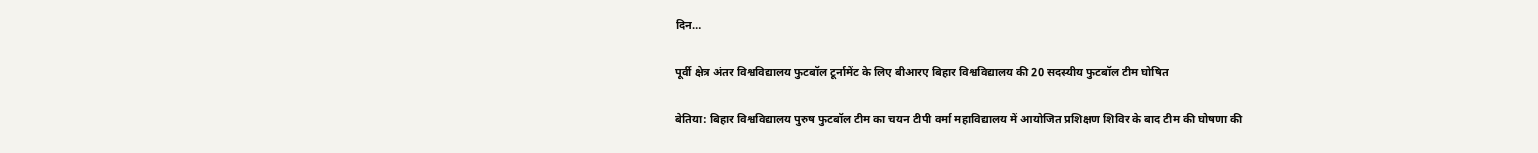दिन…

पूर्वी क्षेत्र अंतर विश्वविद्यालय फुटबॉल टूर्नामेंट के लिए बीआरए बिहार विश्वविद्यालय की 20 सदस्यीय फुटबॉल टीम घोषित

बेतिया: बिहार विश्वविद्यालय पुरुष फुटबॉल टीम का चयन टीपी वर्मा महाविद्यालय में आयोजित प्रशिक्षण शिविर के बाद टीम की घोषणा की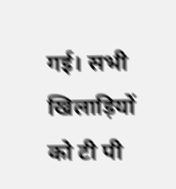गई। सभी खिलाड़ियों को टी पी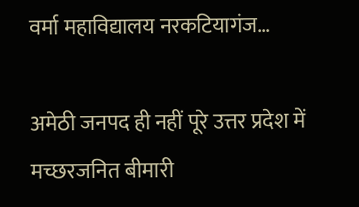वर्मा महाविद्यालय नरकटियागंज…

अमेठी जनपद ही नहीं पूरे उत्तर प्रदेश में मच्छरजनित बीमारी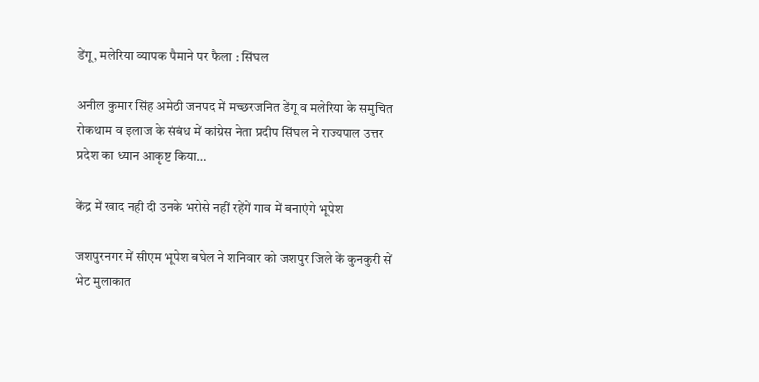डेंगू, मलेरिया व्यापक पैमाने पर फैला : सिंघल

अनील कुमार सिंह अमेठी जनपद में मच्छरजनित डेंगू व मलेरिया के समुचित रोकथाम व इलाज के संबंध में कांग्रेस नेता प्रदीप सिंघल ने राज्यपाल उत्तर प्रदेश का ध्यान आकृष्ट किया…

केंद्र में खाद नही दी उनके भरोसे नहीं रहेंगें गाव में बनाएंगे भूपेश

जशपुरनगर में सीएम भूपेश बघेल ने शनिवार को जशपुर जिले कें कुनकुरी सें भेट मुलाकात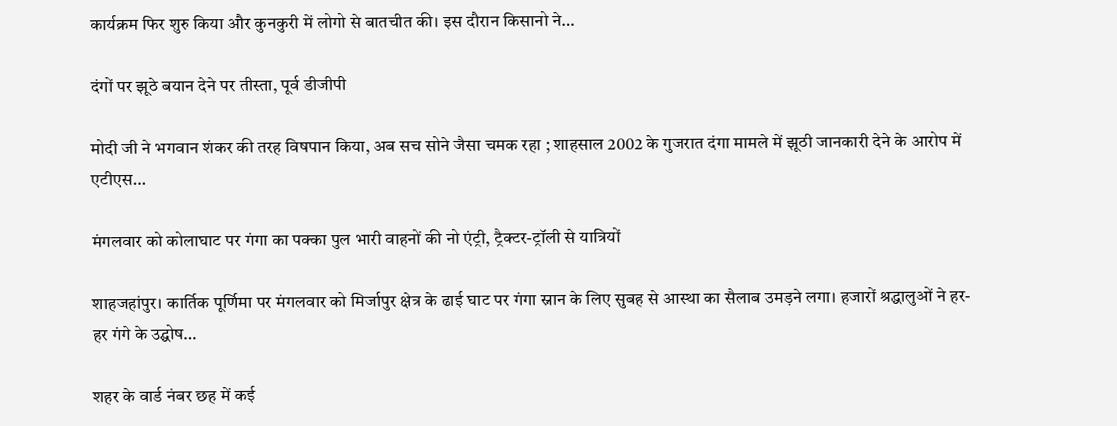कार्यक्रम फिर शुरु किया और कुनकुरी में लोगो से बातचीत की। इस दौरान किसानो ने…

दंगों पर झूठे बयान देने पर तीस्ता, पूर्व डीजीपी

मोदी जी ने भगवान शंकर की तरह विषपान किया, अब सच सोने जैसा चमक रहा ; शाहसाल 2002 के गुजरात दंगा मामले में झूठी जानकारी देने के आरोप में एटीएस…

मंगलवार को कोलाघाट पर गंगा का पक्का पुल भारी वाहनों की नो एंट्री, ट्रैक्टर-ट्रॉली से यात्रियों

शाहजहांपुर। कार्तिक पूर्णिमा पर मंगलवार को मिर्जापुर क्षेत्र के ढाई घाट पर गंगा स्नान के लिए सुबह से आस्था का सैलाब उमड़ने लगा। हजारों श्रद्धालुओं ने हर-हर गंगे के उद्घोष…

शहर के वार्ड नंबर छह में कई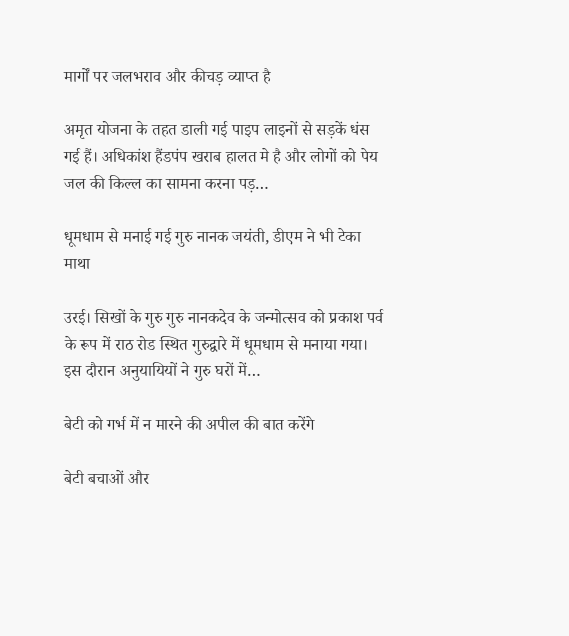मार्गों पर जलभराव और कीचड़ व्याप्त है

अमृत योजना के तहत डाली गई पाइप लाइनों से सड़कें धंस गई हैं। अधिकांश हैंडपंप खराब हालत मे है और लोगों को पेय जल की किल्ल का सामना करना पड़…

धूमधाम से मनाई गई गुरु नानक जयंती, डीएम ने भी टेका माथा

उरई। सिखों के गुरु गुरु नानकदेव के जन्मोत्सव को प्रकाश पर्व के रूप में राठ रोड स्थित गुरुद्वारे में धूमधाम से मनाया गया। इस दौरान अनुयायियों ने गुरु घरों में…

बेटी को गर्भ में न मारने की अपील की बात करेंगे

बेटी बचाओं और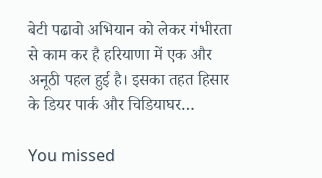बेटी पढावो अभियान को लेकर गंभीरता से काम कर है हरियाणा में एक और अनूठी पहल हुई है। इसका तहत हिसार के डियर पार्क और चिडियाघर…

You missed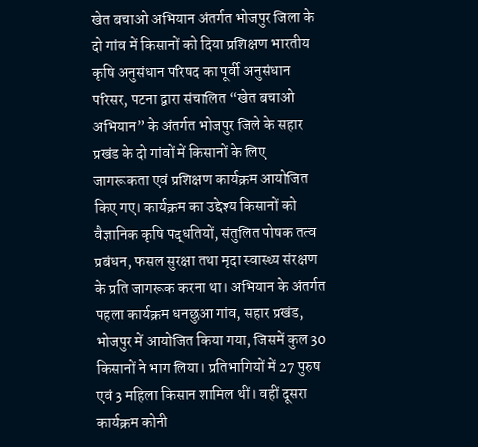खेत बचाओ अभियान अंतर्गत भोजपुर जिला के दो गांव में किसानों को दिया प्रशिक्षण भारतीय कृषि अनुसंधान परिषद का पूर्वी अनुसंधान परिसर, पटना द्वारा संचालित “खेत बचाओ अभियान” के अंतर्गत भोजपुर जिले के सहार प्रखंड के दो गांवों में किसानों के लिए जागरूकता एवं प्रशिक्षण कार्यक्रम आयोजित किए गए। कार्यक्रम का उद्देश्य किसानों को वैज्ञानिक कृषि पद्धतियों, संतुलित पोषक तत्व प्रबंधन, फसल सुरक्षा तथा मृदा स्वास्थ्य संरक्षण के प्रति जागरूक करना था। अभियान के अंतर्गत पहला कार्यक्रम धनछुआ गांव, सहार प्रखंड, भोजपुर में आयोजित किया गया, जिसमें कुल 30 किसानों ने भाग लिया। प्रतिभागियों में 27 पुरुष एवं 3 महिला किसान शामिल थीं। वहीं दूसरा कार्यक्रम कोनी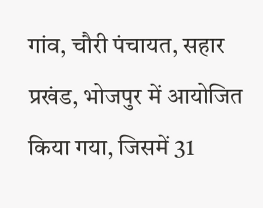गांव, चौरी पंचायत, सहार प्रखंड, भोजपुर में आयोजित किया गया, जिसमें 31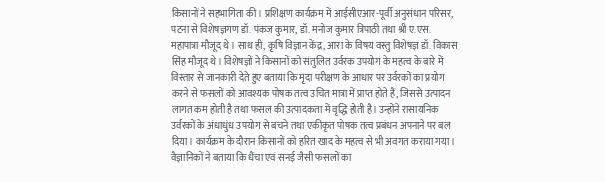किसानों ने सहभागिता की। प्रशिक्षण कार्यक्रम में आईसीएआर-पूर्वी अनुसंधान परिसर, पटना से विशेषज्ञगण डॉ. पंकज कुमार, डॉ. मनोज कुमार त्रिपाठी तथा श्री ए.एस. महापात्रा मौजूद थे। साथ ही, कृषि विज्ञान केंद्र, आरा के विषय वस्तु विशेषज्ञ डॉ. विकास सिंह मौजूद थे। विशेषज्ञों ने किसानों को संतुलित उर्वरक उपयोग के महत्व के बारे में विस्तार से जानकारी देते हुए बताया कि मृदा परीक्षण के आधार पर उर्वरकों का प्रयोग करने से फसलों को आवश्यक पोषक तत्व उचित मात्रा में प्राप्त होते हैं, जिससे उत्पादन लागत कम होती है तथा फसल की उत्पादकता में वृद्धि होती है। उन्होंने रासायनिक उर्वरकों के अंधाधुंध उपयोग से बचने तथा एकीकृत पोषक तत्व प्रबंधन अपनाने पर बल दिया। कार्यक्रम के दौरान किसानों को हरित खाद के महत्व से भी अवगत कराया गया। वैज्ञानिकों ने बताया कि धैंचा एवं सनई जैसी फसलों का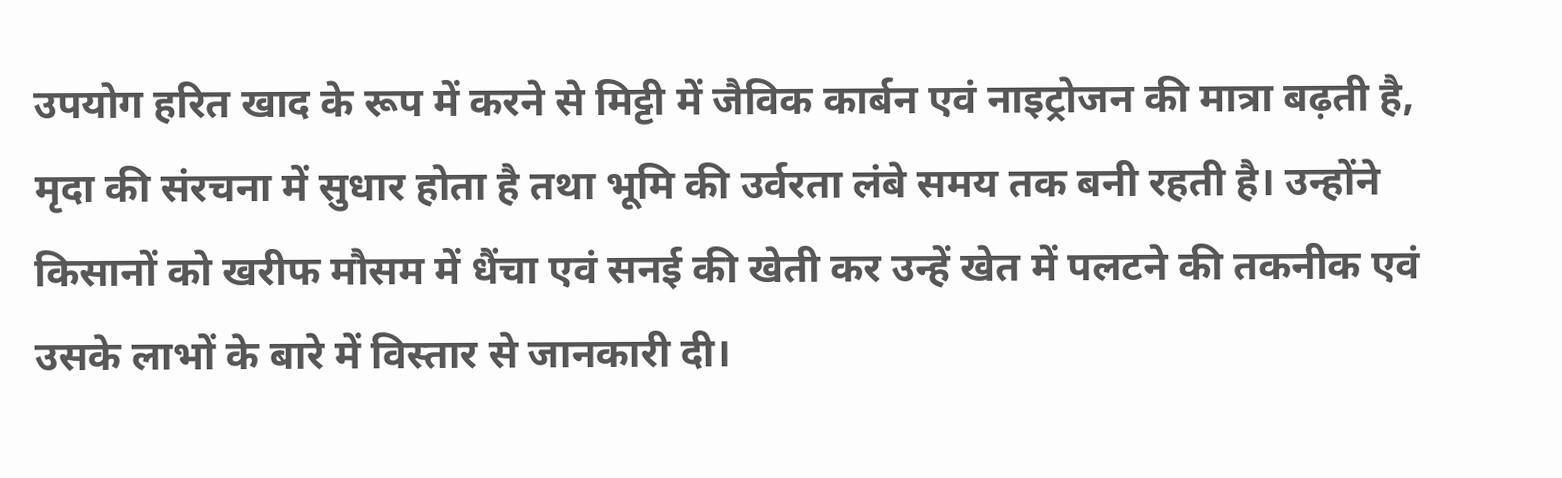उपयोग हरित खाद के रूप में करने से मिट्टी में जैविक कार्बन एवं नाइट्रोजन की मात्रा बढ़ती है, मृदा की संरचना में सुधार होता है तथा भूमि की उर्वरता लंबे समय तक बनी रहती है। उन्होंने किसानों को खरीफ मौसम में धैंचा एवं सनई की खेती कर उन्हें खेत में पलटने की तकनीक एवं उसके लाभों के बारे में विस्तार से जानकारी दी।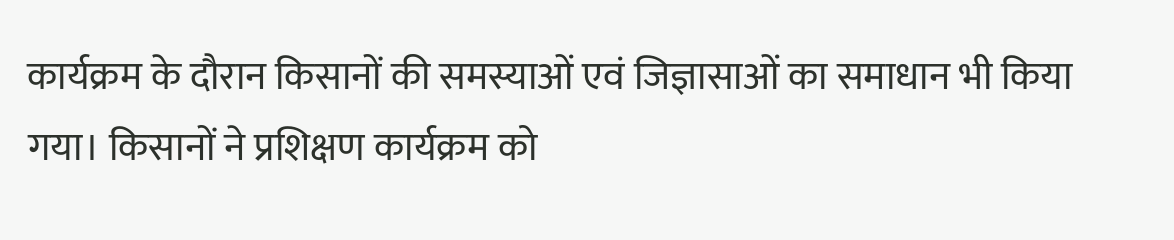कार्यक्रम के दौरान किसानों की समस्याओं एवं जिज्ञासाओं का समाधान भी किया गया। किसानों ने प्रशिक्षण कार्यक्रम को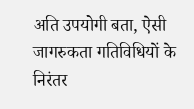अति उपयोगी बता, ऐसी जागरुकता गतिविधियों के निरंतर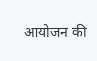आयोजन की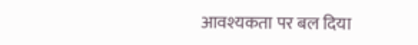आवश्यकता पर बल दिया